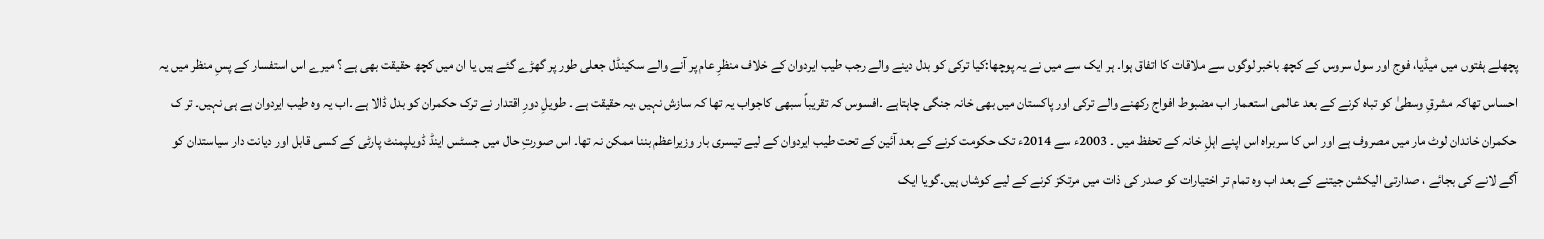پچھلے ہفتوں میں میڈیا، فوج اور سول سروس کے کچھ باخبر لوگوں سے ملاقات کا اتفاق ہوا۔ ہر ایک سے میں نے یہ پوچھا:کیا ترکی کو بدل دینے والے رجب طیب ایردوان کے خلاف منظرِ عام پر آنے والے سکینڈل جعلی طور پر گھڑے گئے ہیں یا ان میں کچھ حقیقت بھی ہے ؟ میرے اس استفسار کے پسِ منظر میں یہ احساس تھاکہ مشرقِ وسطیٰ کو تباہ کرنے کے بعد عالمی استعمار اب مضبوط افواج رکھنے والے ترکی اور پاکستان میں بھی خانہ جنگی چاہتاہے ۔افسوس کہ تقریباً سبھی کاجواب یہ تھا کہ سازش نہیں ،یہ حقیقت ہے ۔ طویلِ دورِ اقتدار نے ترک حکمران کو بدل ڈالا ہے ۔اب یہ وہ طیب ایردوان ہے ہی نہیں۔ تر ک حکمران خاندان لوٹ مار میں مصروف ہے اور اس کا سربراہ اس اپنے اہلِ خانہ کے تحفظ میں ۔ 2003ء سے 2014ء تک حکومت کرنے کے بعد آئین کے تحت طیب ایردوان کے لیے تیسری بار وزیراعظم بننا ممکن نہ تھا۔ اس صورتِ حال میں جسٹس اینڈ ڈویلپمنٹ پارٹی کے کسی قابل اور دیانت دار سیاستدان کو آگے لانے کی بجائے ، صدارتی الیکشن جیتنے کے بعد اب وہ تمام تر اختیارات کو صدر کی ذات میں مرتکز کرنے کے لیے کوشاں ہیں۔گویا ایک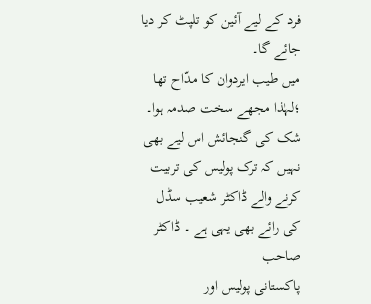فرد کے لیے آئین کو تلپٹ کر دیا جائے گا۔
میں طیب ایردوان کا مدّاح تھا ؛لہٰذا مجھے سخت صدمہ ہوا۔ شک کی گنجائش اس لیے بھی نہیں کہ ترک پولیس کی تربیت کرنے والے ڈاکٹر شعیب سڈل کی رائے بھی یہی ہے ۔ ڈاکٹر صاحب
پاکستانی پولیس اور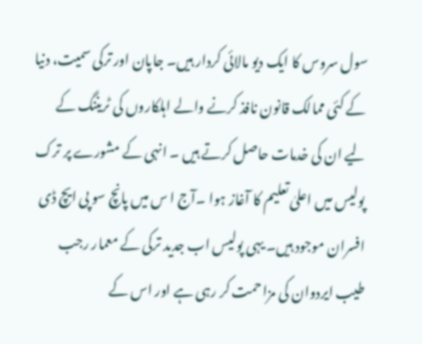سول سروس کا ایک دیو مالائی کردار ہیں۔ جاپان اور ترکی سمیت، دنیا کے کئی ممالک قانون نافذ کرنے والے اہلکاروں کی ٹریننگ کے لیے ان کی خدمات حاصل کرتے ہیں ۔ انہی کے مشورے پر ترک پولیس میں اعلیٰ تعلیم کا آغاز ہوا ۔آج ا س میں پانچ سو پی ایچ ڈی افسران موجود ہیں۔ یہی پولیس اب جدید ترکی کے معمار رجب طیب ایردوان کی مزاحمت کر رہی ہے اور اس کے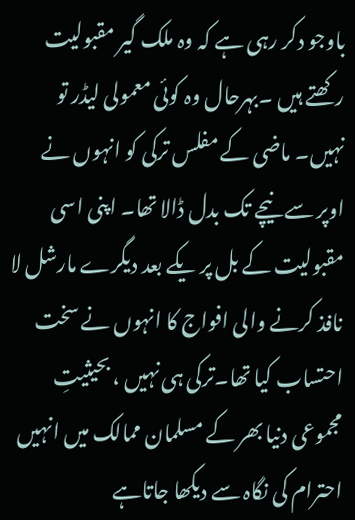باوجو دکر رہی ہے کہ وہ ملک گیر مقبولیت رکھتے ہیں ۔بہرحال وہ کوئی معمولی لیڈر تو نہیں۔ ماضی کے مفلس ترکی کو انہوں نے اوپر سے نیچے تک بدل ڈالا تھا۔ اپنی اسی مقبولیت کے بل پر یکے بعد دیگرے مارشل لا نافذ کرنے والی افواج کا انہوں نے سخت احتساب کیا تھا۔ترکی ہی نہیں ، بحیثیتِ مجموعی دنیا بھر کے مسلمان ممالک میں انہیں احترام کی نگاہ سے دیکھا جاتاہے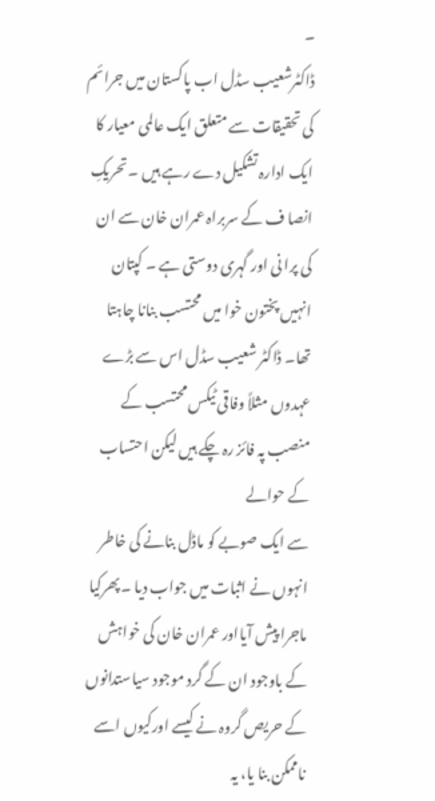۔
ڈاکٹرشعیب سڈل اب پاکستان میں جرائم کی تحقیقات سے متعلق ایک عالمی معیار کا ایک ادارہ تشکیل دے رہے ہیں ۔ تحریکِ انصا ف کے سربراہ عمران خان سے ان کی پرا نی اور گہری دوستی ہے ۔ کپتان انہیں پختون خوا میں محتسب بنانا چاہتا تھا۔ ڈاکٹر شعیب سڈل اس سے بڑے عہدوں مثلاً وفاقی ٹیکس محتسب کے منصب پہ فائز رہ چکے ہیں لیکن احتساب کے حوالے
سے ایک صوبے کو ماڈل بنانے کی خاطر انہوں نے اثبات میں جواب دیا ۔پھرکیا ماجرا پیش آیااور عمران خان کی خواہش کے باوجود ان کے گرد موجود سیاستدانوں کے حریص گروہ نے کیسے اورکیوں اسے ناممکن بنا یا، یہ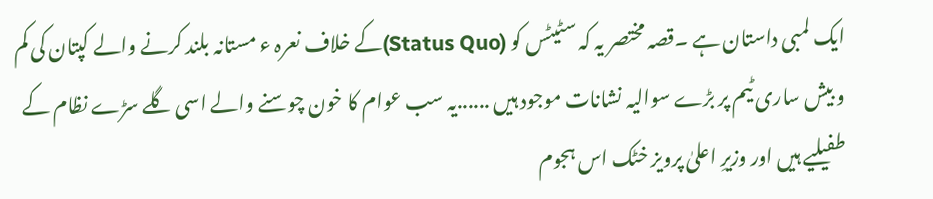ایک لمبی داستان ہے ۔قصہ مختصر یہ کہ سٹیٹس کو (Status Quo)کے خلاف نعرہ ء مستانہ بلند کرنے والے کپتان کی کم و بیش ساری ٹیم پر بڑے سوالیہ نشانات موجود ہیں ......یہ سب عوام کا خون چوسنے والے اسی گلے سڑے نظام کے طفیلیے ہیں اور وزیرِ اعلیٰ پرویز خٹک اس ہجوم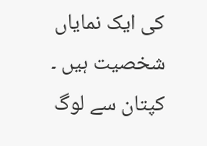کی ایک نمایاں شخصیت ہیں ۔
کپتان سے لوگ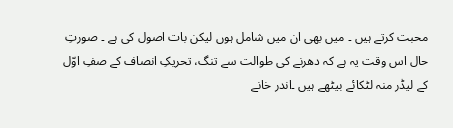محبت کرتے ہیں ۔ میں بھی ان میں شامل ہوں لیکن بات اصول کی ہے ۔ صورتِ حال اس وقت یہ ہے کہ دھرنے کی طوالت سے تنگ، تحریکِ انصاف کے صفِ اوّل کے لیڈر منہ لٹکائے بیٹھے ہیں ۔اندر خانے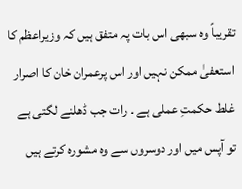تقریباً وہ سبھی اس بات پہ متفق ہیں کہ وزیراعظم کا استعفیٰ ممکن نہیں اور اس پرعمران خان کا اصرار غلط حکمتِ عملی ہے ۔ رات جب ڈھلنے لگتی ہے تو آپس میں اور دوسروں سے وہ مشورہ کرتے ہیں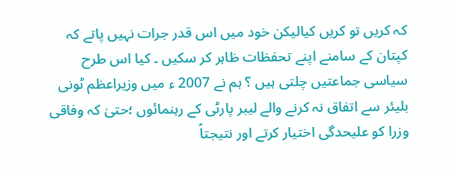کہ کریں تو کریں کیالیکن خود میں اس قدر جرات نہیں پاتے کہ کپتان کے سامنے اپنے تحفظات ظاہر کر سکیں ۔ کیا اس طرح سیاسی جماعتیں چلتی ہیں ؟ ہم نے 2007 ء میں وزیراعظم ٹونی بلیئر سے اتفاق نہ کرنے والے لیبر پارٹی کے رہنمائوں ؛حتیٰ کہ وفاقی وزرا کو علیحدگی اختیار کرتے اور نتیجتاً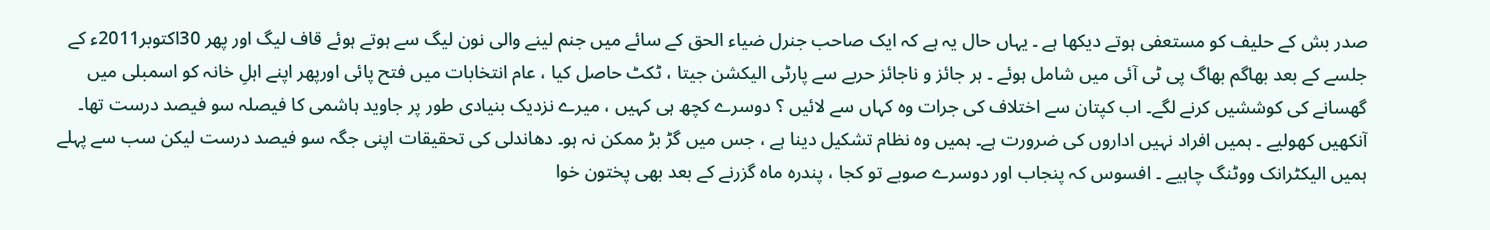صدر بش کے حلیف کو مستعفی ہوتے دیکھا ہے ۔ یہاں حال یہ ہے کہ ایک صاحب جنرل ضیاء الحق کے سائے میں جنم لینے والی نون لیگ سے ہوتے ہوئے قاف لیگ اور پھر 30اکتوبر2011ء کے جلسے کے بعد بھاگم بھاگ پی ٹی آئی میں شامل ہوئے ۔ ہر جائز و ناجائز حربے سے پارٹی الیکشن جیتا ، ٹکٹ حاصل کیا ، عام انتخابات میں فتح پائی اورپھر اپنے اہلِ خانہ کو اسمبلی میں گھسانے کی کوششیں کرنے لگے۔ اب کپتان سے اختلاف کی جرات وہ کہاں سے لائیں ؟ دوسرے کچھ ہی کہیں ، میرے نزدیک بنیادی طور پر جاوید ہاشمی کا فیصلہ سو فیصد درست تھا۔
آنکھیں کھولیے ۔ ہمیں افراد نہیں اداروں کی ضرورت ہے۔ ہمیں وہ نظام تشکیل دینا ہے ، جس میں گڑ بڑ ممکن نہ ہو۔ دھاندلی کی تحقیقات اپنی جگہ سو فیصد درست لیکن سب سے پہلے ہمیں الیکٹرانک ووٹنگ چاہیے ۔ افسوس کہ پنجاب اور دوسرے صوبے تو کجا ، پندرہ ماہ گزرنے کے بعد بھی پختون خوا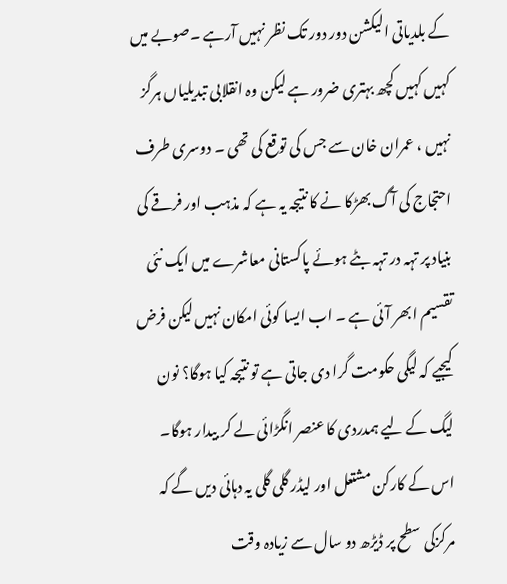کے بلدیاتی الیکشن دور دور تک نظر نہیں آرہے ۔صوبے میں کہیں کہیں کچھ بہتری ضرور ہے لیکن وہ انقلابی تبدیلیاں ہرگز نہیں ، عمران خان سے جس کی توقع کی تھی ۔ دوسری طرف احتجاج کی آگ بھڑکا نے کا نتیجہ یہ ہے کہ مذہب اور فرقے کی بنیاد پر تہہ در تہہ بٹے ہوئے پاکستانی معاشرے میں ایک نئی تقسیم ابھر آئی ہے ۔ اب ایسا کوئی امکان نہیں لیکن فرض کیجیے کہ لیگی حکومت گرا دی جاتی ہے تو نتیجہ کیا ہوگا؟ نون لیگ کے لیے ہمدردی کا عنصر انگڑائی لے کر بیدار ہوگا۔ اس کے کارکن مشتعل اور لیڈر گلی گلی یہ دہائی دیں گے کہ مرکزکی سطح پر ڈیڑھ دو سال سے زیادہ وقت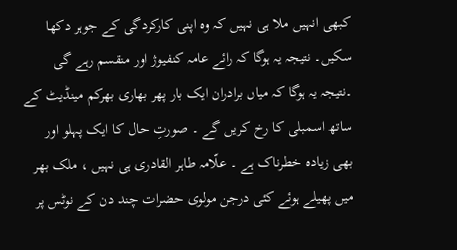کبھی انہیں ملا ہی نہیں کہ وہ اپنی کارکردگی کے جوہر دکھا سکیں۔ نتیجہ یہ ہوگا کہ رائے عامہ کنفیوژ اور منقسم رہے گی ۔نتیجہ یہ ہوگا کہ میاں برادران ایک بار پھر بھاری بھرکم مینڈیٹ کے ساتھ اسمبلی کا رخ کریں گے ۔ صورتِ حال کا ایک پہلو اور بھی زیادہ خطرناک ہے ۔ علّامہ طاہر القادری ہی نہیں ، ملک بھر میں پھیلے ہوئے کئی درجن مولوی حضرات چند دن کے نوٹس پر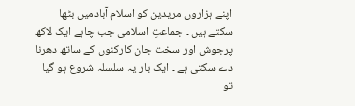اپنے ہزاروں مریدین کو اسلام آبادمیں بٹھا سکتے ہیں ۔ جماعتِ اسلامی جب چاہے ایک لاکھ پرجوش اور سخت جان کارکنوں کے ساتھ دھرنا دے سکتی ہے ۔ ایک بار یہ سلسلہ شروع ہو گیا تو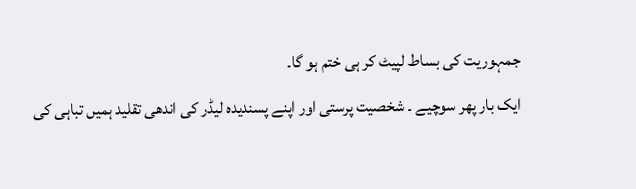جمہوریت کی بساط لپیٹ کر ہی ختم ہو گا۔
ایک بار پھر سوچیے ۔ شخصیت پرستی اور اپنے پسندیدہ لیڈر کی اندھی تقلید ہمیں تباہی کی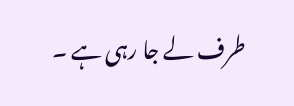طرف لے جا رہی ہے ۔